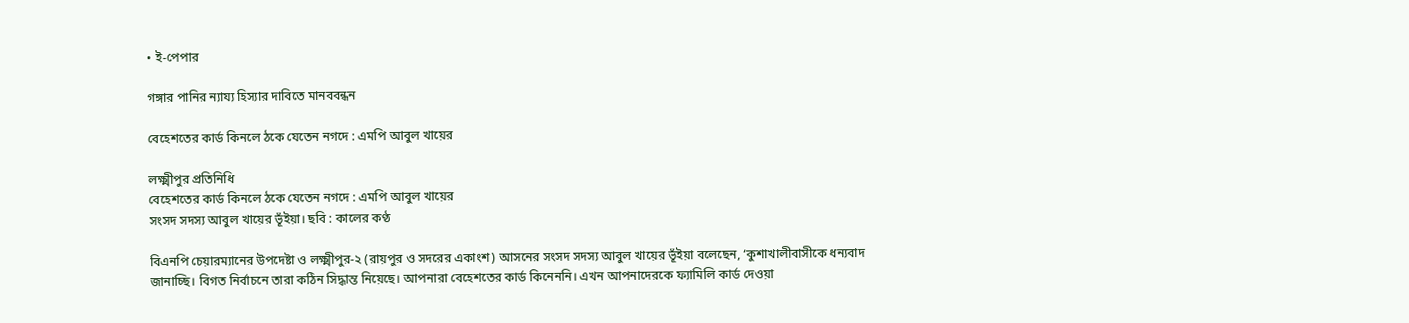• ই-পেপার

গঙ্গার পানির ন্যায্য হিস্যার দাবিতে মানববন্ধন

বেহেশতের কার্ড কিনলে ঠকে যেতেন নগদে : এমপি আবুল খায়ের

লক্ষ্মীপুর প্রতিনিধি
বেহেশতের কার্ড কিনলে ঠকে যেতেন নগদে : এমপি আবুল খায়ের
সংসদ সদস্য আবুল খায়ের ভূঁইয়া। ছবি : কালের কণ্ঠ

বিএনপি চেয়ারম্যানের উপদেষ্টা ও লক্ষ্মীপুর-২ (রায়পুর ও সদরের একাংশ) আসনের সংসদ সদস্য আবুল খায়ের ভূঁইয়া বলেছেন, ‘কুশাখালীবাসীকে ধন্যবাদ জানাচ্ছি। বিগত নির্বাচনে তারা কঠিন সিদ্ধান্ত নিয়েছে। আপনারা বেহেশতের কার্ড কিনেননি। এখন আপনাদেরকে ফ্যামিলি কার্ড দেওয়া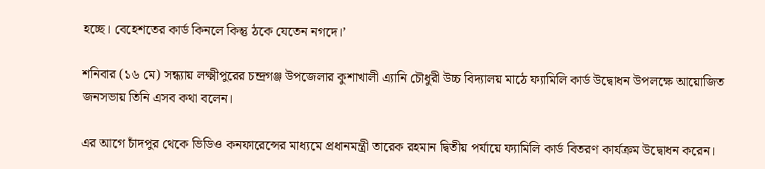হচ্ছে। বেহেশতের কার্ড কিনলে কিন্তু ঠকে যেতেন নগদে।’

শনিবার (১৬ মে) সন্ধ্যায় লক্ষ্মীপুরের চন্দ্রগঞ্জ উপজেলার কুশাখালী এ্যানি চৌধুরী উচ্চ বিদ্যালয় মাঠে ফ্যামিলি কার্ড উদ্বোধন উপলক্ষে আয়োজিত জনসভায় তিনি এসব কথা বলেন।

এর আগে চাঁদপুর থেকে ভিডিও কনফারেন্সের মাধ্যমে প্রধানমন্ত্রী তারেক রহমান দ্বিতীয় পর্যায়ে ফ্যামিলি কার্ড বিতরণ কার্যক্রম উদ্বোধন করেন।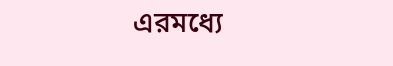এরমধ্যে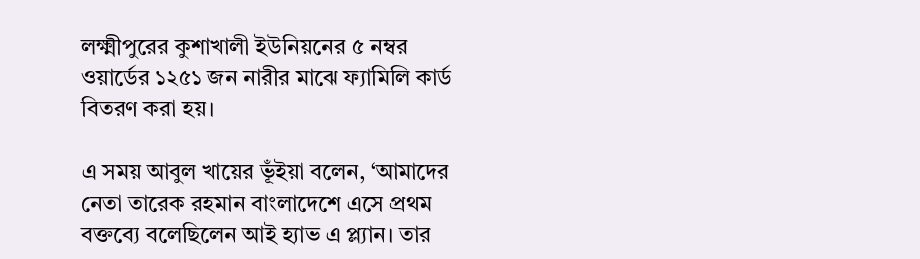লক্ষ্মীপুরের কুশাখালী ইউনিয়নের ৫ নম্বর ওয়ার্ডের ১২৫১ জন নারীর মাঝে ফ্যামিলি কার্ড বিতরণ করা হয়।

এ সময় আবুল খায়ের ভূঁইয়া বলেন, ‘আমাদের নেতা তারেক রহমান বাংলাদেশে এসে প্রথম বক্তব্যে বলেছিলেন আই হ্যাভ এ প্ল্যান। তার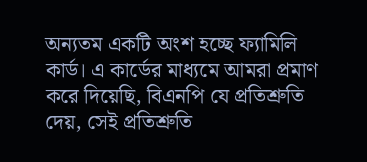অন্যতম একটি অংশ হচ্ছে ফ্যামিলি কার্ড। এ কার্ডের মাধ্যমে আমরা প্রমাণ করে দিয়েছি, বিএনপি যে প্রতিশ্রুতি দেয়, সেই প্রতিশ্রুতি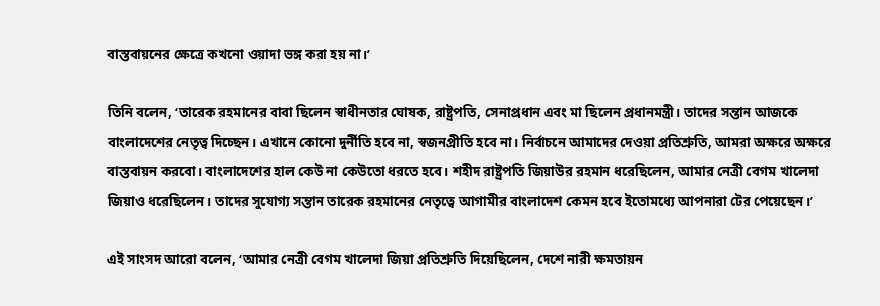বাস্তবায়নের ক্ষেত্রে কখনো ওয়াদা ভঙ্গ করা হয় না।’

তিনি বলেন, ‘তারেক রহমানের বাবা ছিলেন স্বাধীনতার ঘোষক, রাষ্ট্রপতি, সেনাপ্রধান এবং মা ছিলেন প্রধানমন্ত্রী। তাদের সন্তান আজকে বাংলাদেশের নেতৃত্ব দিচ্ছেন। এখানে কোনো দুর্নীতি হবে না, স্বজনপ্রীতি হবে না। নির্বাচনে আমাদের দেওয়া প্রতিশ্রুতি, আমরা অক্ষরে অক্ষরে বাস্তবায়ন করবো। বাংলাদেশের হাল কেউ না কেউতো ধরতে হবে। শহীদ রাষ্ট্রপতি জিয়াউর রহমান ধরেছিলেন, আমার নেত্রী বেগম খালেদা জিয়াও ধরেছিলেন। তাদের সুযোগ্য সন্তান তারেক রহমানের নেতৃত্বে আগামীর বাংলাদেশ কেমন হবে ইতোমধ্যে আপনারা টের পেয়েছেন।’

এই সাংসদ আরো বলেন, ‘আমার নেত্রী বেগম খালেদা জিয়া প্রতিশ্রুতি দিয়েছিলেন, দেশে নারী ক্ষমতায়ন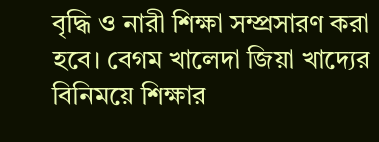বৃদ্ধি ও নারী শিক্ষা সম্প্রসারণ করা হবে। বেগম খালেদা জিয়া খাদ্যের বিনিময়ে শিক্ষার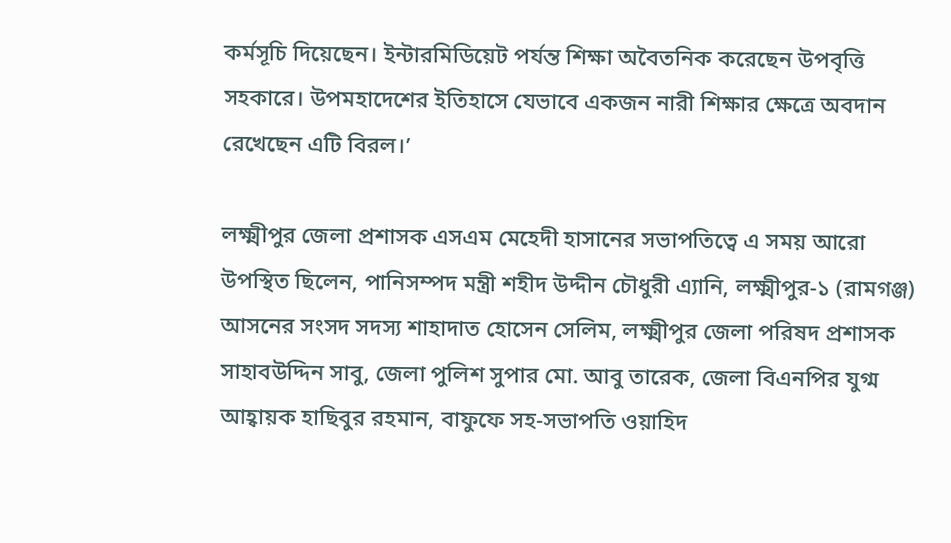কর্মসূচি দিয়েছেন। ইন্টারমিডিয়েট পর্যন্ত শিক্ষা অবৈতনিক করেছেন উপবৃত্তি সহকারে। উপমহাদেশের ইতিহাসে যেভাবে একজন নারী শিক্ষার ক্ষেত্রে অবদান রেখেছেন এটি বিরল।’

লক্ষ্মীপুর জেলা প্রশাসক এসএম মেহেদী হাসানের সভাপতিত্বে এ সময় আরো উপস্থিত ছিলেন, পানিসম্পদ মন্ত্রী শহীদ উদ্দীন চৌধুরী এ্যানি, লক্ষ্মীপুর-১ (রামগঞ্জ) আসনের সংসদ সদস্য শাহাদাত হোসেন সেলিম, লক্ষ্মীপুর জেলা পরিষদ প্রশাসক সাহাবউদ্দিন সাবু, জেলা পুলিশ সুপার মো. আবু তারেক, জেলা বিএনপির যুগ্ম আহ্বায়ক হাছিবুর রহমান, বাফুফে সহ-সভাপতি ওয়াহিদ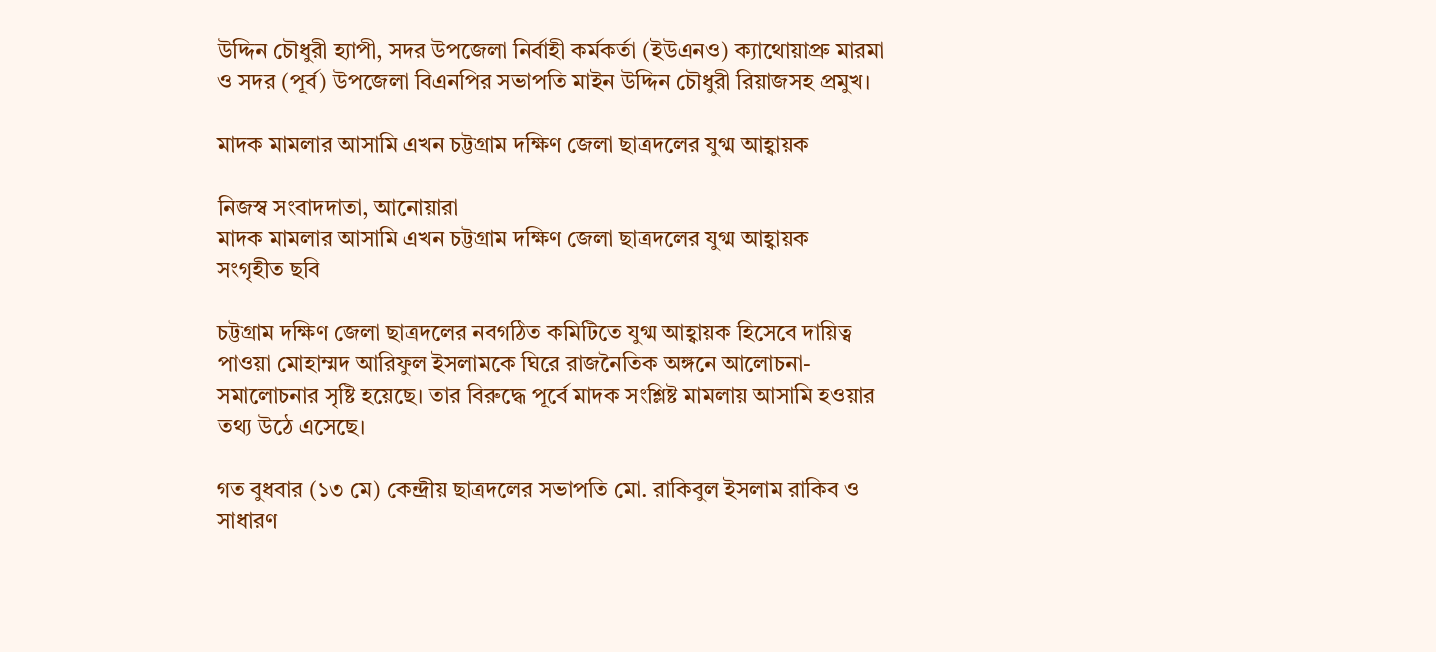উদ্দিন চৌধুরী হ্যাপী, সদর উপজেলা নির্বাহী কর্মকর্তা (ইউএনও) ক্যাথোয়াপ্রু মারমা ও সদর (পূর্ব) উপজেলা বিএনপির সভাপতি মাইন উদ্দিন চৌধুরী রিয়াজসহ প্রমুখ।

মাদক মামলার আসামি এখন চট্টগ্রাম দক্ষিণ জেলা ছাত্রদলের যুগ্ম আহ্বায়ক

নিজস্ব সংবাদদাতা, আনোয়ারা
মাদক মামলার আসামি এখন চট্টগ্রাম দক্ষিণ জেলা ছাত্রদলের যুগ্ম আহ্বায়ক
সংগৃহীত ছবি

চট্টগ্রাম দক্ষিণ জেলা ছাত্রদলের নবগঠিত কমিটিতে যুগ্ম আহ্বায়ক হিসেবে দায়িত্ব পাওয়া মোহাম্মদ আরিফুল ইসলামকে ঘিরে রাজনৈতিক অঙ্গনে আলোচনা-সমালোচনার সৃষ্টি হয়েছে। তার বিরুদ্ধে পূর্বে মাদক সংশ্লিষ্ট মামলায় আসামি হওয়ার তথ্য উঠে এসেছে।

গত বুধবার (১৩ মে) কেন্দ্রীয় ছাত্রদলের সভাপতি মো. রাকিবুল ইসলাম রাকিব ও সাধারণ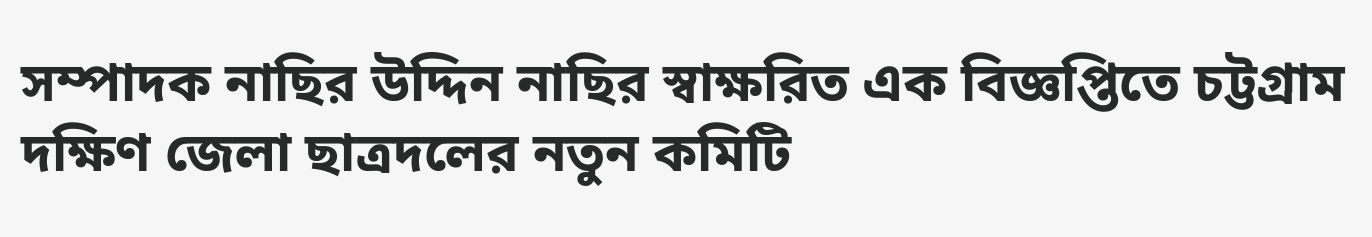সম্পাদক নাছির উদ্দিন নাছির স্বাক্ষরিত এক বিজ্ঞপ্তিতে চট্টগ্রাম দক্ষিণ জেলা ছাত্রদলের নতুন কমিটি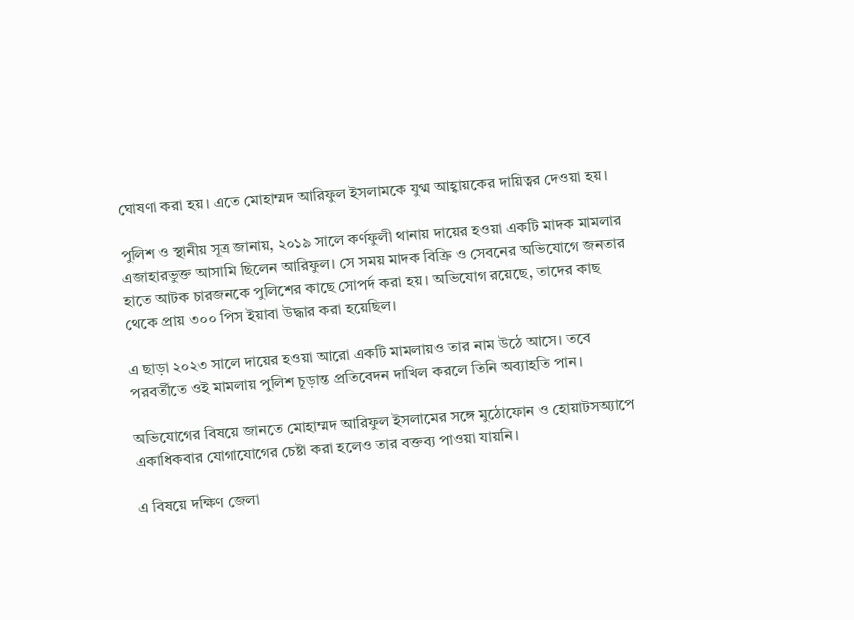ঘোষণা করা হয়। এতে মোহাম্মদ আরিফুল ইসলামকে যুগ্ম আহ্বায়কের দায়িত্বর দেওয়া হয়।

পুলিশ ও স্থানীয় সূত্র জানায়, ২০১৯ সালে কর্ণফুলী থানায় দায়ের হওয়া একটি মাদক মামলার এজাহারভুক্ত আসামি ছিলেন আরিফুল। সে সময় মাদক বিক্রি ও সেবনের অভিযোগে জনতার হাতে আটক চারজনকে পুলিশের কাছে সোপর্দ করা হয়। অভিযোগ রয়েছে, তাদের কাছ থেকে প্রায় ৩০০ পিস ইয়াবা উদ্ধার করা হয়েছিল।

এ ছাড়া ২০২৩ সালে দায়ের হওয়া আরো একটি মামলায়ও তার নাম উঠে আসে। তবে পরবর্তীতে ওই মামলায় পুলিশ চূড়ান্ত প্রতিবেদন দাখিল করলে তিনি অব্যাহতি পান।

অভিযোগের বিষয়ে জানতে মোহাম্মদ আরিফুল ইসলামের সঙ্গে মুঠোফোন ও হোয়াটসঅ্যাপে একাধিকবার যোগাযোগের চেষ্টা করা হলেও তার বক্তব্য পাওয়া যায়নি।

এ বিষয়ে দক্ষিণ জেলা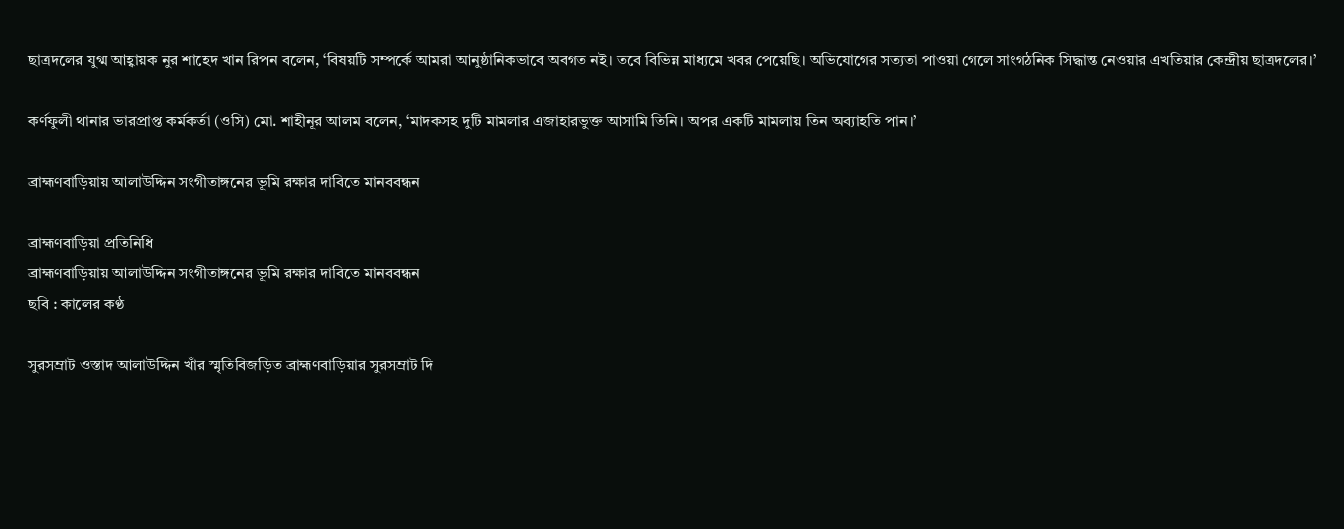ছাত্রদলের যুগ্ম আহ্বায়ক নুর শাহেদ খান রিপন বলেন, ‘বিষয়টি সম্পর্কে আমরা আনুষ্ঠানিকভাবে অবগত নই। তবে বিভিন্ন মাধ্যমে খবর পেয়েছি। অভিযোগের সত্যতা পাওয়া গেলে সাংগঠনিক সিদ্ধান্ত নেওয়ার এখতিয়ার কেন্দ্রীয় ছাত্রদলের।’

কর্ণফুলী থানার ভারপ্রাপ্ত কর্মকর্তা (ওসি) মো. শাহীনূর আলম বলেন, ‘মাদকসহ দুটি মামলার এজাহারভুক্ত আসামি তিনি। অপর একটি মামলায় তিন অব্যাহতি পান।’

ব্রাহ্মণবাড়িয়ায় আলাউদ্দিন সংগীতাঙ্গনের ভূমি রক্ষার দাবিতে মানববন্ধন

ব্রাহ্মণবাড়িয়া প্রতিনিধি
ব্রাহ্মণবাড়িয়ায় আলাউদ্দিন সংগীতাঙ্গনের ভূমি রক্ষার দাবিতে মানববন্ধন
ছবি : কালের কণ্ঠ

সুরসম্রাট ওস্তাদ আলাউদ্দিন খাঁর স্মৃতিবিজড়িত ব্রাহ্মণবাড়িয়ার সুরসম্রাট দি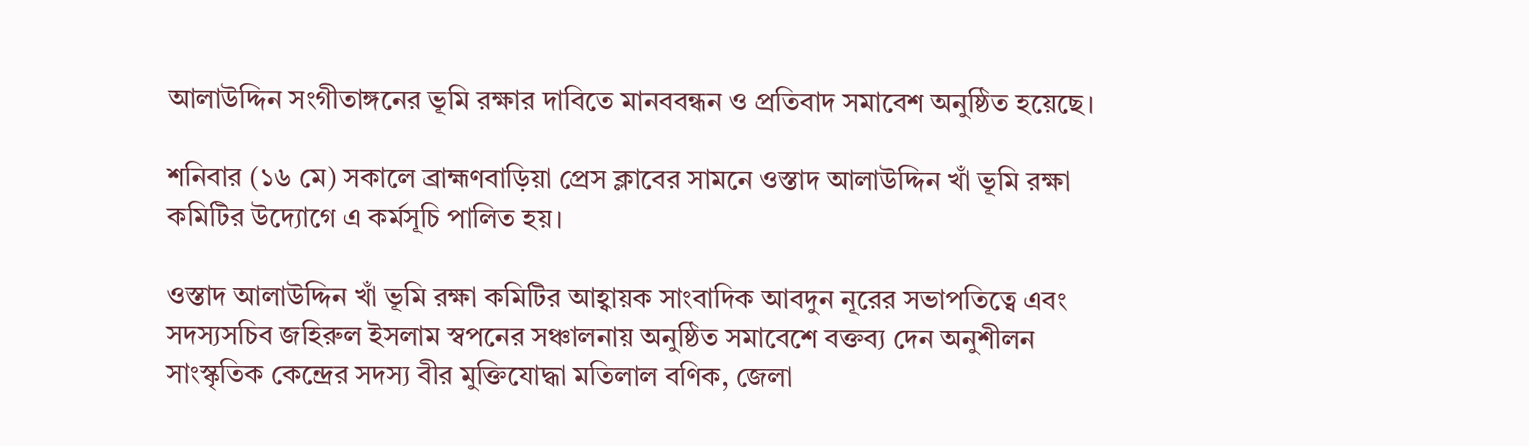আলাউদ্দিন সংগীতাঙ্গনের ভূমি রক্ষার দাবিতে মানববন্ধন ও প্রতিবাদ সমাবেশ অনুষ্ঠিত হয়েছে।

শনিবার (১৬ মে) সকালে ব্রাহ্মণবাড়িয়া প্রেস ক্লাবের সামনে ওস্তাদ আলাউদ্দিন খাঁ ভূমি রক্ষা কমিটির উদ্যোগে এ কর্মসূচি পালিত হয়।

ওস্তাদ আলাউদ্দিন খাঁ ভূমি রক্ষা কমিটির আহ্বায়ক সাংবাদিক আবদুন নূরের সভাপতিত্বে এবং সদস্যসচিব জহিরুল ইসলাম স্বপনের সঞ্চালনায় অনুষ্ঠিত সমাবেশে বক্তব্য দেন অনুশীলন সাংস্কৃতিক কেন্দ্রের সদস্য বীর মুক্তিযোদ্ধা মতিলাল বণিক, জেলা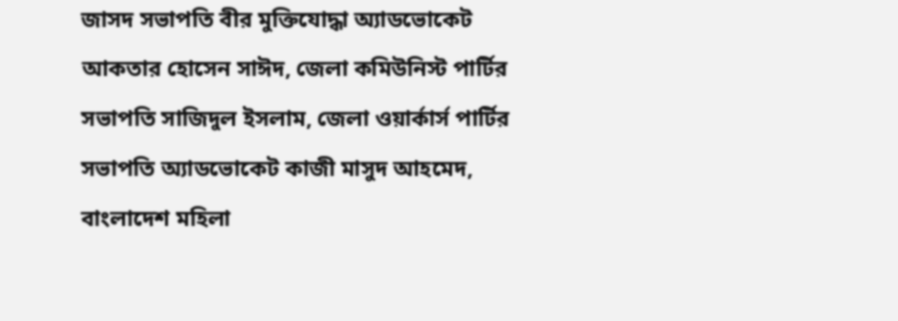জাসদ সভাপতি বীর মুক্তিযোদ্ধা অ্যাডভোকেট আকতার হোসেন সাঈদ, জেলা কমিউনিস্ট পার্টির সভাপতি সাজিদুল ইসলাম, জেলা ওয়ার্কার্স পার্টির সভাপতি অ্যাডভোকেট কাজী মাসুদ আহমেদ, বাংলাদেশ মহিলা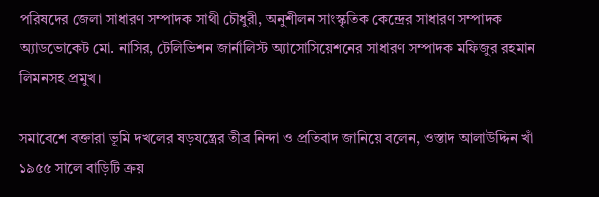পরিষদের জেলা সাধারণ সম্পাদক সাথী চৌধুরী, অনুশীলন সাংস্কৃতিক কেন্দ্রের সাধারণ সম্পাদক অ্যাডভোকেট মো. নাসির, টেলিভিশন জার্নালিস্ট অ্যাসোসিয়েশনের সাধারণ সম্পাদক মফিজুর রহমান লিমনসহ প্রমুখ।

সমাবেশে বক্তারা ভূমি দখলের ষড়যন্ত্রের তীব্র নিন্দা ও প্রতিবাদ জানিয়ে বলেন, ওস্তাদ আলাউদ্দিন খাঁ ১৯৫৫ সালে বাড়িটি ক্রয়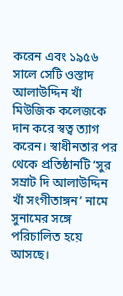করেন এবং ১৯৫৬ সালে সেটি ওস্তাদ আলাউদ্দিন খাঁ মিউজিক কলেজকে দান করে স্বত্ব ত্যাগ করেন। স্বাধীনতার পর থেকে প্রতিষ্ঠানটি ‘সুর সম্রাট দি আলাউদ্দিন খাঁ সংগীতাঙ্গন’ নামে সুনামের সঙ্গে পরিচালিত হয়ে আসছে।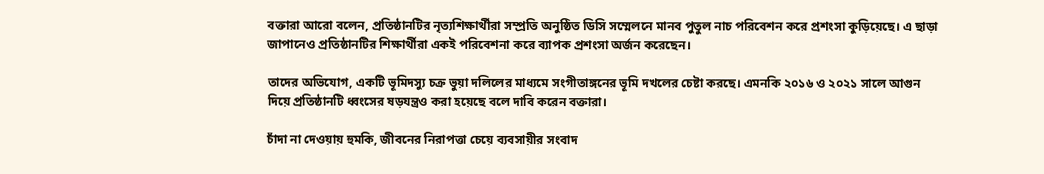বক্তারা আরো বলেন, প্রতিষ্ঠানটির নৃত্যশিক্ষার্থীরা সম্প্রতি অনুষ্ঠিত ডিসি সম্মেলনে মানব পুতুল নাচ পরিবেশন করে প্রশংসা কুড়িয়েছে। এ ছাড়া জাপানেও প্রতিষ্ঠানটির শিক্ষার্থীরা একই পরিবেশনা করে ব্যাপক প্রশংসা অর্জন করেছেন।

তাদের অভিযোগ, একটি ভূমিদস্যু চক্র ভুয়া দলিলের মাধ্যমে সংগীতাঙ্গনের ভূমি দখলের চেষ্টা করছে। এমনকি ২০১৬ ও ২০২১ সালে আগুন দিয়ে প্রতিষ্ঠানটি ধ্বংসের ষড়যন্ত্রও করা হয়েছে বলে দাবি করেন বক্তারা।

চাঁদা না দেওয়ায় হুমকি, জীবনের নিরাপত্তা চেয়ে ব্যবসায়ীর সংবাদ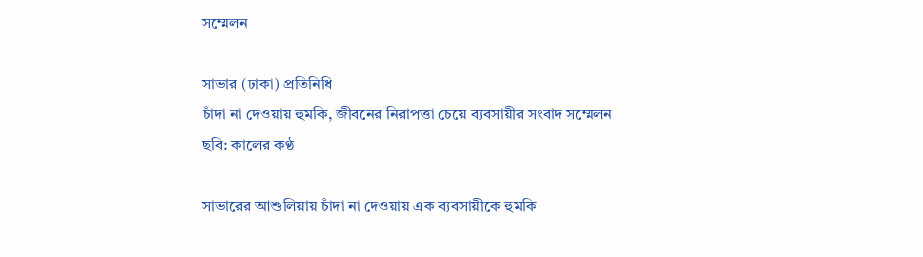সম্মেলন

সাভার (ঢাকা) প্রতিনিধি
চাঁদা না দেওয়ায় হুমকি, জীবনের নিরাপত্তা চেয়ে ব্যবসায়ীর সংবাদ সম্মেলন
ছবি: কালের কণ্ঠ

সাভারের আশুলিয়ায় চাঁদা না দেওয়ায় এক ব্যবসায়ীকে হুমকি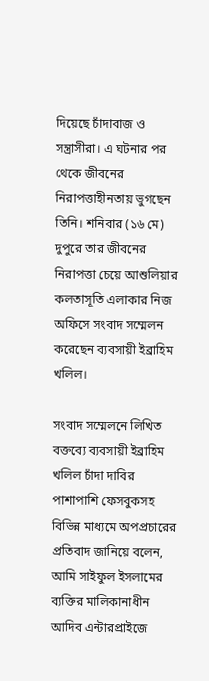দিয়েছে চাঁদাবাজ ও সন্ত্রাসীরা। এ ঘটনার পর থেকে জীবনের নিরাপত্তাহীনতায় ভুগছেন তিনি। শনিবার (১৬ মে) দুপুরে তার জীবনের নিরাপত্তা চেয়ে আশুলিয়ার কলতাসূতি এলাকার নিজ অফিসে সংবাদ সম্মেলন করেছেন ব্যবসায়ী ইব্রাহিম খলিল।

সংবাদ সম্মেলনে লিখিত বক্তব্যে ব্যবসায়ী ইব্রাহিম খলিল চাঁদা দাবির পাশাপাশি ফেসবুকসহ বিভিন্ন মাধ্যমে অপপ্রচারের প্রতিবাদ জানিয়ে বলেন, আমি সাইফুল ইসলামের ব্যক্তির মালিকানাধীন আদিব এন্টারপ্রাইজে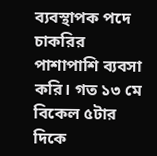ব্যবস্থাপক পদে চাকরির পাশাপাশি ব্যবসা করি। গত ১৩ মে বিকেল ৫টার দিকে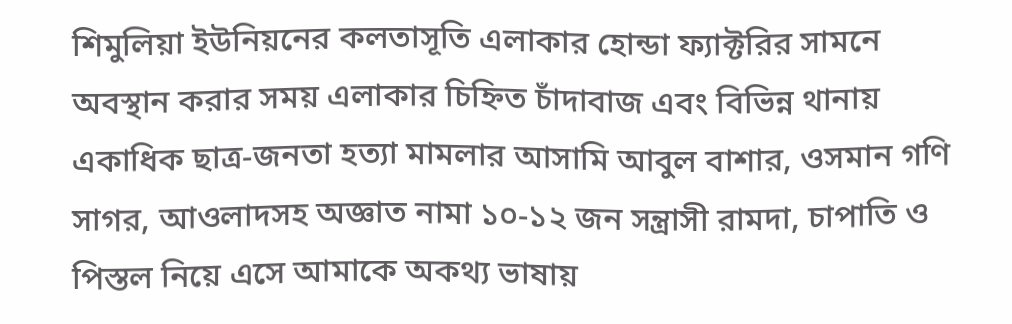শিমুলিয়া ইউনিয়নের কলতাসূতি এলাকার হোন্ডা ফ্যাক্টরির সামনে অবস্থান করার সময় এলাকার চিহ্নিত চাঁদাবাজ এবং বিভিন্ন থানায় একাধিক ছাত্র-জনতা হত্যা মামলার আসামি আবুল বাশার, ওসমান গণি সাগর, আওলাদসহ অজ্ঞাত নামা ১০-১২ জন সন্ত্রাসী রামদা, চাপাতি ও পিস্তল নিয়ে এসে আমাকে অকথ্য ভাষায়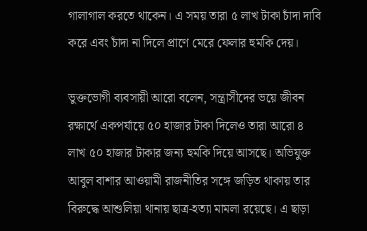গালাগাল করতে থাকেন। এ সময় তারা ৫ লাখ টাকা চাঁদা দাবি করে এবং চাঁদা না দিলে প্রাণে মেরে ফেলার হুমকি দেয়।

ভুক্তভোগী ব্যবসায়ী আরো বলেন, সন্ত্রাসীদের ভয়ে জীবন রক্ষার্থে একপর্যায়ে ৫০ হাজার টাকা দিলেও তারা আরো ৪ লাখ ৫০ হাজার টাকার জন্য হুমকি দিয়ে আসছে। অভিযুক্ত আবুল বাশার আওয়ামী রাজনীতির সঙ্গে জড়িত থাকায় তার বিরুদ্ধে আশুলিয়া থানায় ছাত্র-হত্যা মামলা রয়েছে। এ ছাড়া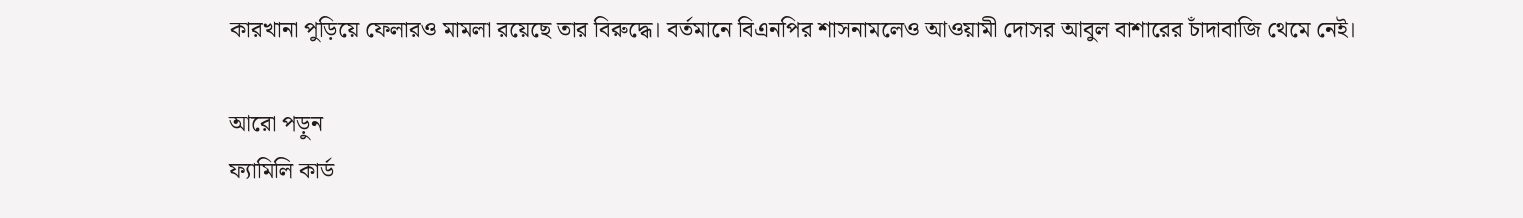কারখানা পুড়িয়ে ফেলারও মামলা রয়েছে তার বিরুদ্ধে। বর্তমানে বিএনপির শাসনামলেও আওয়ামী দোসর আবুল বাশারের চাঁদাবাজি থেমে নেই।

আরো পড়ুন
ফ্যামিলি কার্ড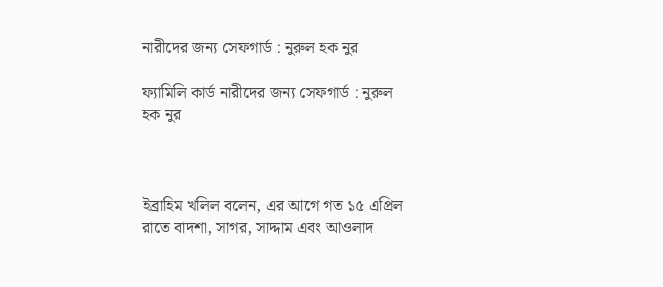নারীদের জন্য সেফগার্ড : নুরুল হক নুর

ফ্যামিলি কার্ড নারীদের জন্য সেফগার্ড : নুরুল হক নুর



ইব্রাহিম খলিল বলেন, এর আগে গত ১৫ এপ্রিল রাতে বাদশা, সাগর, সাদ্দাম এবং আওলাদ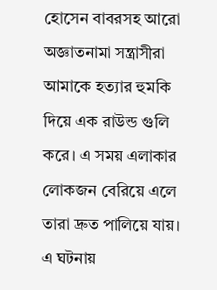হোসেন বাবরসহ আরো অজ্ঞাতনামা সন্ত্রাসীরা আমাকে হত্যার হুমকি দিয়ে এক রাউন্ড গুলি করে। এ সময় এলাকার লোকজন বেরিয়ে এলে তারা দ্রুত পালিয়ে যায়। এ ঘটনায়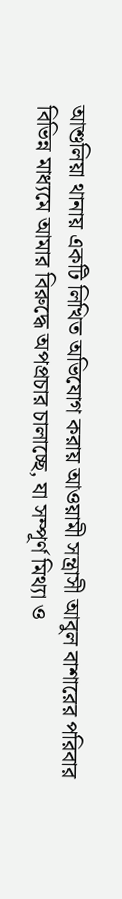আশুলিয়া থানায় একটি লিখিত অভিযোগ করায় আওয়ামী সন্ত্রাসী আবুল বাশারের পরিবার বিভিন্ন মাধ্যমে আমার বিরুদ্ধে অপপ্রচার চালাচ্ছে, যা সম্পূর্ণ মিথ্যা ও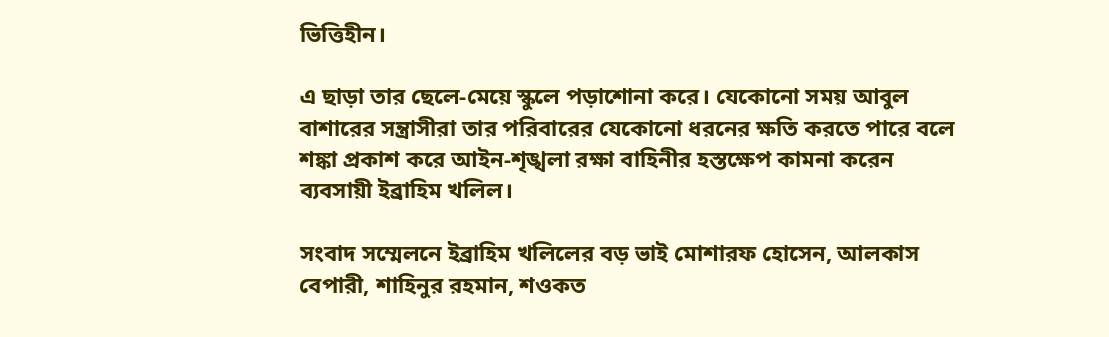ভিত্তিহীন।

এ ছাড়া তার ছেলে-মেয়ে স্কুলে পড়াশোনা করে। যেকোনো সময় আবুল বাশারের সন্ত্রাসীরা তার পরিবারের যেকোনো ধরনের ক্ষতি করতে পারে বলে শঙ্কা প্রকাশ করে আইন-শৃঙ্খলা রক্ষা বাহিনীর হস্তক্ষেপ কামনা করেন ব্যবসায়ী ইব্রাহিম খলিল।

সংবাদ সম্মেলনে ইব্রাহিম খলিলের বড় ভাই মোশারফ হোসেন, আলকাস বেপারী, শাহিনুর রহমান, শওকত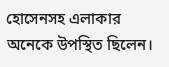হোসেনসহ এলাকার অনেকে উপস্থিত ছিলেন।